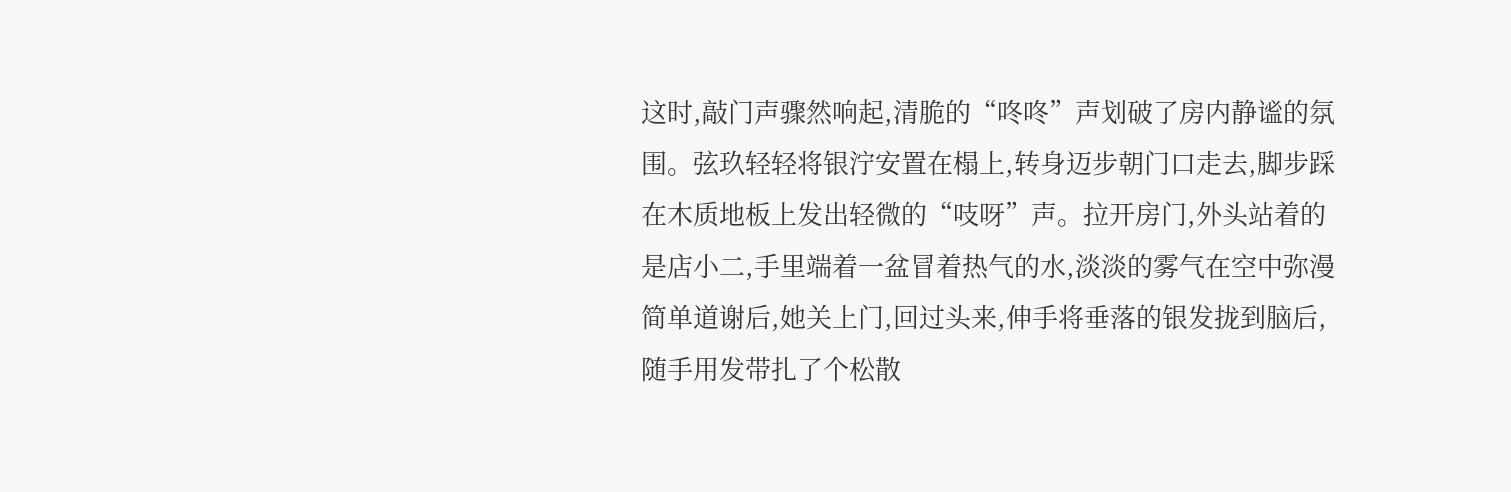这时,敲门声骤然响起,清脆的“咚咚”声划破了房内静谧的氛围。弦玖轻轻将银泞安置在榻上,转身迈步朝门口走去,脚步踩在木质地板上发出轻微的“吱呀”声。拉开房门,外头站着的是店小二,手里端着一盆冒着热气的水,淡淡的雾气在空中弥漫
简单道谢后,她关上门,回过头来,伸手将垂落的银发拢到脑后,随手用发带扎了个松散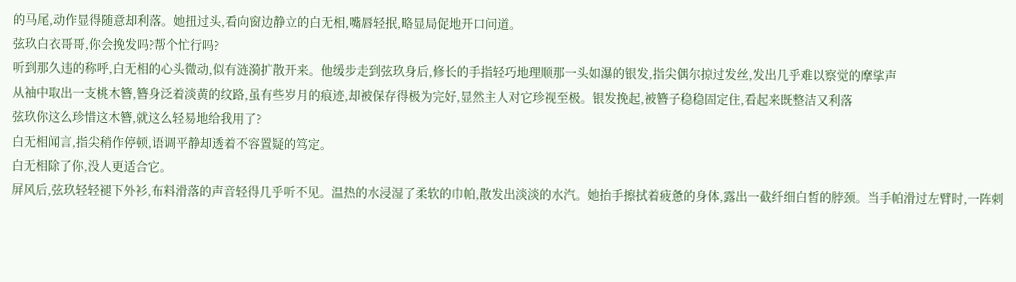的马尾,动作显得随意却利落。她扭过头,看向窗边静立的白无相,嘴唇轻抿,略显局促地开口问道。
弦玖白衣哥哥,你会挽发吗?帮个忙行吗?
听到那久违的称呼,白无相的心头微动,似有涟漪扩散开来。他缓步走到弦玖身后,修长的手指轻巧地理顺那一头如瀑的银发,指尖偶尔掠过发丝,发出几乎难以察觉的摩挲声
从袖中取出一支桃木簪,簪身泛着淡黄的纹路,虽有些岁月的痕迹,却被保存得极为完好,显然主人对它珍视至极。银发挽起,被簪子稳稳固定住,看起来既整洁又利落
弦玖你这么珍惜这木簪,就这么轻易地给我用了?
白无相闻言,指尖稍作停顿,语调平静却透着不容置疑的笃定。
白无相除了你,没人更适合它。
屏风后,弦玖轻轻褪下外衫,布料滑落的声音轻得几乎听不见。温热的水浸湿了柔软的巾帕,散发出淡淡的水汽。她抬手擦拭着疲惫的身体,露出一截纤细白皙的脖颈。当手帕滑过左臂时,一阵刺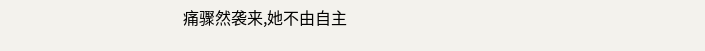痛骤然袭来,她不由自主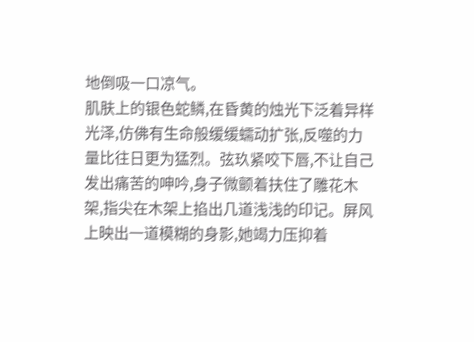地倒吸一口凉气。
肌肤上的银色蛇鳞,在昏黄的烛光下泛着异样光泽,仿佛有生命般缓缓蠕动扩张,反噬的力量比往日更为猛烈。弦玖紧咬下唇,不让自己发出痛苦的呻吟,身子微颤着扶住了雕花木架,指尖在木架上掐出几道浅浅的印记。屏风上映出一道模糊的身影,她竭力压抑着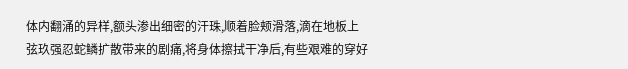体内翻涌的异样,额头渗出细密的汗珠,顺着脸颊滑落,滴在地板上
弦玖强忍蛇鳞扩散带来的剧痛,将身体擦拭干净后,有些艰难的穿好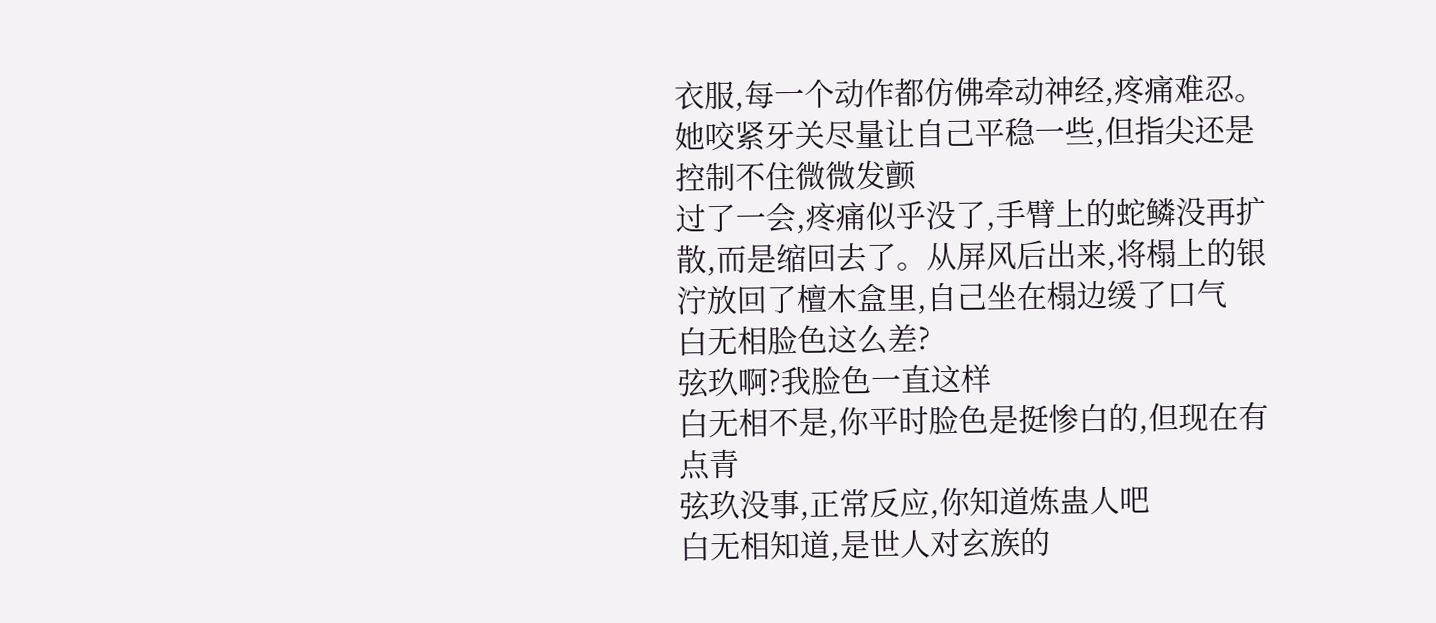衣服,每一个动作都仿佛牵动神经,疼痛难忍。她咬紧牙关尽量让自己平稳一些,但指尖还是控制不住微微发颤
过了一会,疼痛似乎没了,手臂上的蛇鳞没再扩散,而是缩回去了。从屏风后出来,将榻上的银泞放回了檀木盒里,自己坐在榻边缓了口气
白无相脸色这么差?
弦玖啊?我脸色一直这样
白无相不是,你平时脸色是挺惨白的,但现在有点青
弦玖没事,正常反应,你知道炼蛊人吧
白无相知道,是世人对玄族的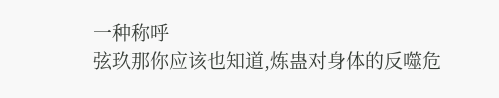一种称呼
弦玖那你应该也知道,炼蛊对身体的反噬危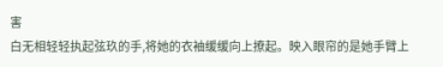害
白无相轻轻执起弦玖的手,将她的衣袖缓缓向上撩起。映入眼帘的是她手臂上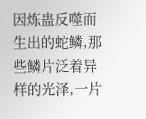因炼蛊反噬而生出的蛇鳞,那些鳞片泛着异样的光泽,一片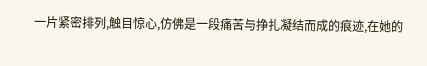一片紧密排列,触目惊心,仿佛是一段痛苦与挣扎凝结而成的痕迹,在她的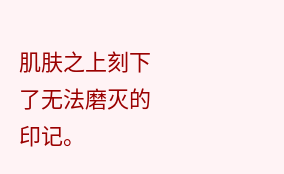肌肤之上刻下了无法磨灭的印记。